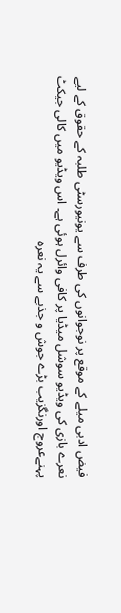فیض ادبی میلے کے موقع پر نوجوانوں کی طرف سے یونیورسٹی طلبہ کے حقوق کے لیے نعرے بازی کی ویڈیو سوشل میڈیا پر کافی وائرل ہوئی ہے۔ اس ویڈیو میں کالی جیکٹ پہنےعروج اورنگزیب بڑے جوش و جذبے سے یہ نعرہ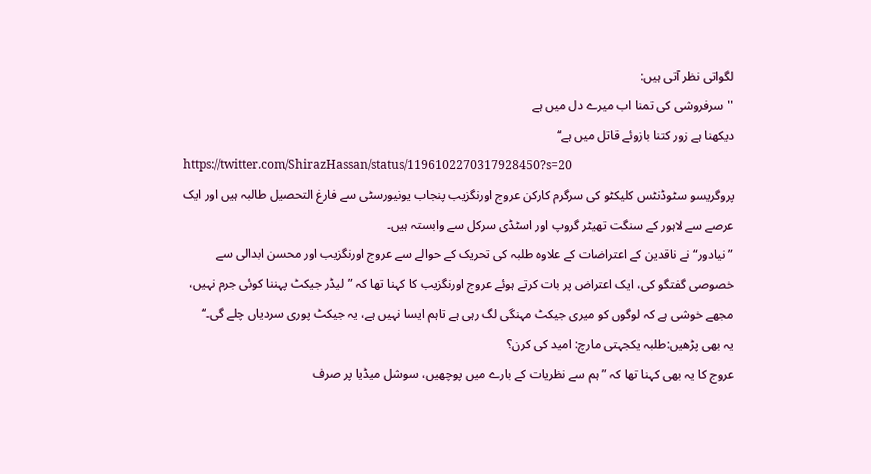لگواتی نظر آتی ہیں:
''سرفروشی کی تمنا اب میرے دل میں ہے
دیکھنا ہے زور کتنا بازوئے قاتل میں ہے‘‘
https://twitter.com/ShirazHassan/status/1196102270317928450?s=20
پروگریسو سٹوڈنٹس کلیکٹو کی سرگرم کارکن عروج اورنگزیب پنجاب یونیورسٹی سے فارغ التحصیل طالبہ ہیں اور ایک عرصے سے لاہور کے سنگت تھیٹر گروپ اور اسٹڈی سرکل سے وابستہ ہیں۔
”نیادور“ نے ناقدین کے اعتراضات کے علاوہ طلبہ کی تحریک کے حوالے سے عروج اورنگزیب اور محسن ابدالی سے خصوصی گفتگو کی، ایک اعتراض پر بات کرتے ہوئے عروج اورنگزیب کا کہنا تھا کہ ”لیڈر جیکٹ پہننا کوئی جرم نہیں، مجھے خوشی ہے کہ لوگوں کو میری جیکٹ مہنگی لگ رہی ہے تاہم ایسا نہیں ہے، یہ جیکٹ پوری سردیاں چلے گی۔‘‘
یہ بھی پڑھیں:طلبہ یکجہتی مارچ: امید کی کرن؟
عروج کا یہ بھی کہنا تھا کہ ”ہم سے نظریات کے بارے میں پوچھیں، سوشل میڈیا پر صرف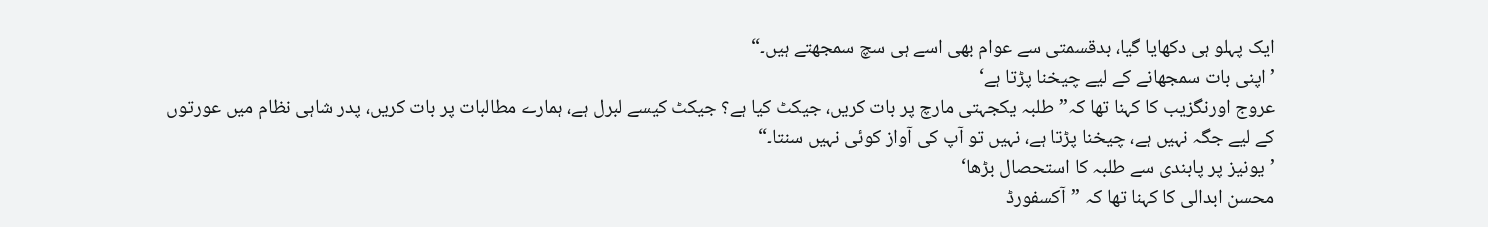ایک پہلو ہی دکھایا گیا، بدقسمتی سے عوام بھی اسے ہی سچ سمجھتے ہیں۔“
’اپنی بات سمجھانے کے لیے چیخنا پڑتا ہے‘
عروج اورنگزیب کا کہنا تھا کہ” طلبہ یکجہتی مارچ پر بات کریں، جیکٹ کیا ہے؟ جیکٹ کیسے لبرل ہے، ہمارے مطالبات پر بات کریں، پدر شاہی نظام میں عورتوں کے لیے جگہ نہیں ہے، چیخنا پڑتا ہے، نہیں تو آپ کی آواز کوئی نہیں سنتا۔“
’یونیز پر پابندی سے طلبہ کا استحصال بڑھا‘
محسن ابدالی کا کہنا تھا کہ ”آکسفورڈ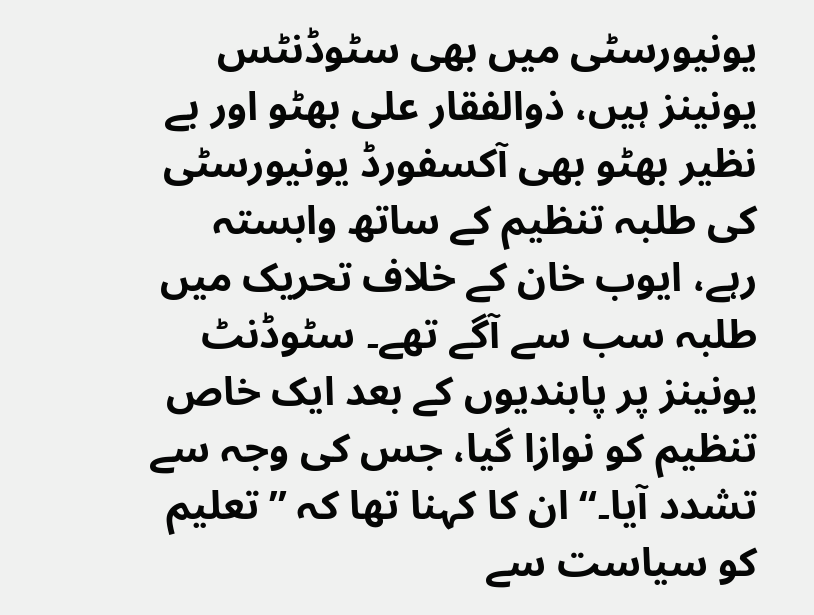یونیورسٹی میں بھی سٹوڈنٹس یونینز ہیں، ذوالفقار علی بھٹو اور بے نظیر بھٹو بھی آکسفورڈ یونیورسٹی کی طلبہ تنظیم کے ساتھ وابستہ رہے، ایوب خان کے خلاف تحریک میں طلبہ سب سے آگے تھے۔ سٹوڈنٹ یونینز پر پابندیوں کے بعد ایک خاص تنظیم کو نوازا گیا، جس کی وجہ سے تشدد آیا۔“ ان کا کہنا تھا کہ ”تعلیم کو سیاست سے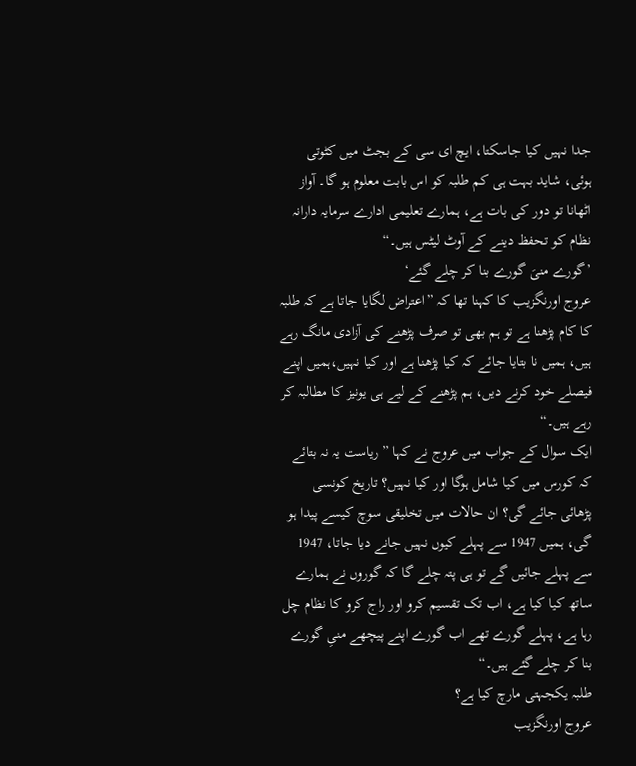جدا نہیں کیا جاسکتا، ایچ ای سی کے بجٹ میں کٹوتی ہوئی، شاید بہت ہی کم طلبہ کو اس بابت معلوم ہو گا۔ آواز اٹھانا تو دور کی بات ہے، ہمارے تعلیمی ادارے سرمایہ دارانہ نظام کو تحفظ دینے کے آوٹ لیٹس ہیں۔“
’گورے منیَ گورے بنا کر چلے گئے‘
عروج اورنگزیب کا کہنا تھا کہ ”اعتراض لگایا جاتا ہے کہ طلبہ کا کام پڑھنا ہے تو ہم بھی تو صرف پڑھنے کی آزادی مانگ رہے ہیں، ہمیں نا بتایا جائے کہ کیا پڑھنا ہے اور کیا نہیں،ہمیں اپنے فیصلے خود کرنے دیں، ہم پڑھنے کے لیے ہی یونیز کا مطالبہ کر رہے ہیں۔“
ایک سوال کے جواب میں عروج نے کہا ”ریاست یہ نہ بتائے کہ کورس میں کیا شامل ہوگا اور کیا نہیں؟ تاریخ کونسی پڑھائی جائے گی؟ ان حالات میں تخلیقی سوچ کیسے پیدا ہو گی، ہمیں 1947 سے پہلے کیوں نہیں جانے دیا جاتا، 1947 سے پہلے جائیں گے تو ہی پتہ چلے گا کہ گوروں نے ہمارے ساتھ کیا کیا ہے، اب تک تقسیم کرو اور راج کرو کا نظام چل رہا ہے، پہلے گورے تھے اب گورے اپنے پیچھے منیِ گورے بنا کر چلے گئے ہیں۔“
طلبہ یکجہتی مارچ کیا ہے؟
عروج اورنگزیب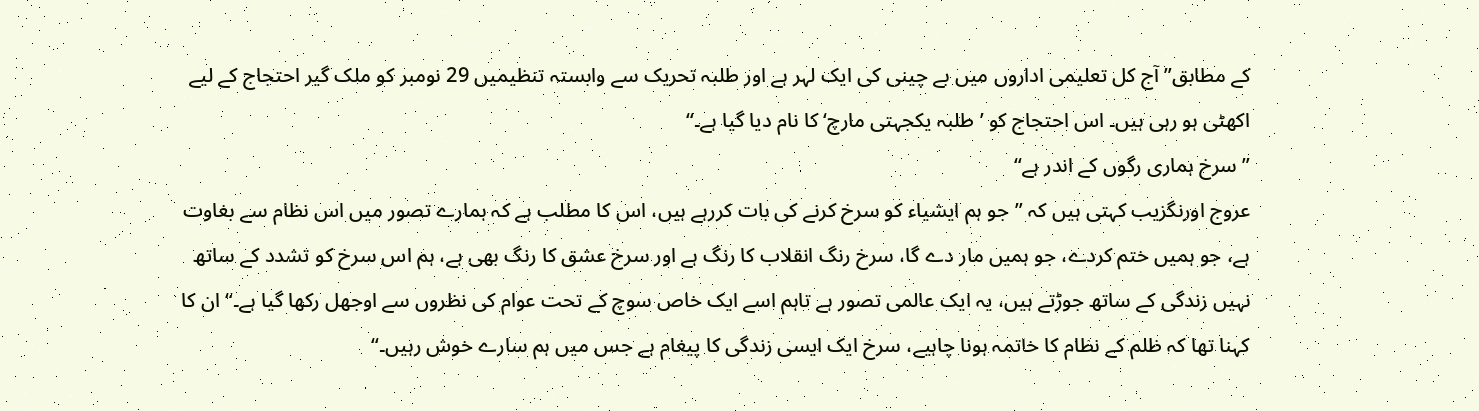کے مطابق” آج کل تعلیمی اداروں میں بے چینی کی ایک لہر ہے اور طلبہ تحریک سے وابستہ تنظیمیں 29 نومبر کو ملک گیر احتجاج کے لیے اکھٹی ہو رہی ہیں۔ اس احتجاج کو ’ طلبہ یکجہتی مارچ‘ کا نام دیا گیا ہے۔“
”سرخ ہماری رگوں کے اندر ہے“
عروج اورنگزیب کہتی ہیں کہ ”جو ہم ایشیاء کو سرخ کرنے کی بات کررہے ہیں، اس کا مطلب ہے کہ ہمارے تصور میں اس نظام سے بغاوت ہے، جو ہمیں ختم کردے، جو ہمیں مار دے گا، سرخ رنگ انقلاب کا رنگ ہے اور سرخ عشق کا رنگ بھی ہے، ہم اس سرخ کو تشدد کے ساتھ نہیں زندگی کے ساتھ جوڑتے ہیں، یہ ایک عالمی تصور ہے تاہم اسے ایک خاص سوچ کے تحت عوام کی نظروں سے اوجھل رکھا گیا ہے۔“ ان کا کہنا تھا کہ ظلم کے نظام کا خاتمہ ہونا چاہیے، سرخ ایک ایسی زندگی کا پیغام ہے جس میں ہم سارے خوش رہیں۔“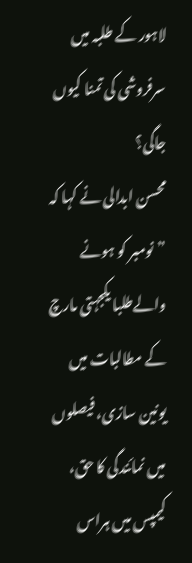لاہور کے طلبہ میں سرفروشی کی تمنا کیوں جاگی؟
محسن ابدالی نے کہا کہ ”نومبر کو ہونے والےطلبا یکجہتی مارچ کے مطالبات میں یونین سازی، فیصلوں میں نمائندگی کا حق، کیمپس میں ہراس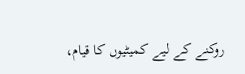روکنے کے لیے کمیٹیوں کا قیام،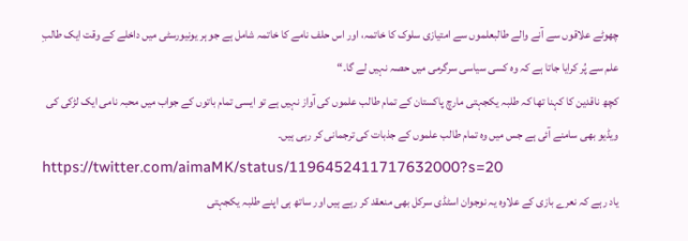چھوٹے علاقوں سے آنے والے طالبعلموں سے امتیازی سلوک کا خاتمہ، اور اس حلف نامے کا خاتمہ شامل ہے جو ہر یونیورسٹی میں داخلے کے وقت ایک طالبِ علم سے پُر کرایا جاتا ہے کہ وہ کسی سیاسی سرگرمی میں حصہ نہیں لے گا۔“
کچھ ناقدین کا کہنا تھا کہ طلبہ یکجہتی مارچ پاکستان کے تمام طالب علموں کی آواز نہیں ہے تو ایسی تمام باتوں کے جواب میں محبہ نامی ایک لڑکی کی ویڈیو بھی سامنے آئی ہے جس میں وہ تمام طالب علموں کے جذبات کی ترجمانی کر رہی ہیں۔
https://twitter.com/aimaMK/status/1196452411717632000?s=20
یاد رہے کہ نعرے بازی کے علاوہ یہ نوجوان اسٹڈی سرکل بھی منعقد کر رہے ہیں اور ساتھ ہی اپنے طلبہ یکجہتی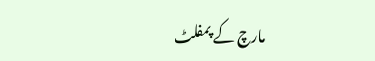مارچ کے پمفلٹ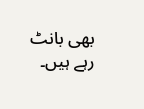بھی بانٹ رہے ہیں۔